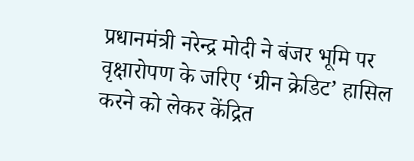प्रधानमंत्री नरेन्द्र मोदी ने बंजर भूमि पर वृक्षारोपण के जरिए ‘ग्रीन क्रेडिट’ हासिल करने को लेकर केंद्रित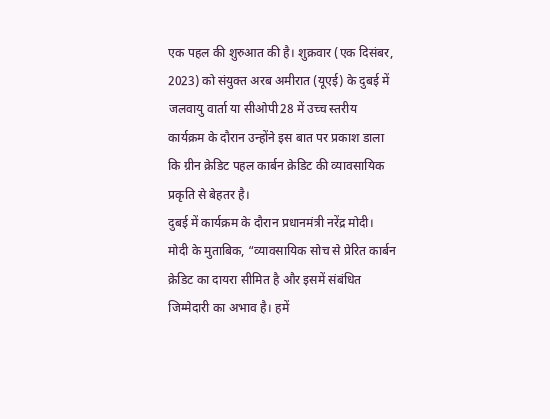एक पहल की शुरुआत की है। शुक्रवार (एक दिसंबर, 2023) को संयुक्त अरब अमीरात (यूएई) के दुबई में जलवायु वार्ता या सीओपी28 में उच्च स्तरीय कार्यक्रम के दौरान उन्होंने इस बात पर प्रकाश डाला कि ग्रीन क्रेडिट पहल कार्बन क्रेडिट की व्यावसायिक प्रकृति से बेहतर है।
दुबई में कार्यक्रम के दौरान प्रधानमंत्री नरेंद्र मोदी।
मोदी के मुताबिक, “व्यावसायिक सोच से प्रेरित कार्बन क्रेडिट का दायरा सीमित है और इसमें संबंधित जिम्मेदारी का अभाव है। हमें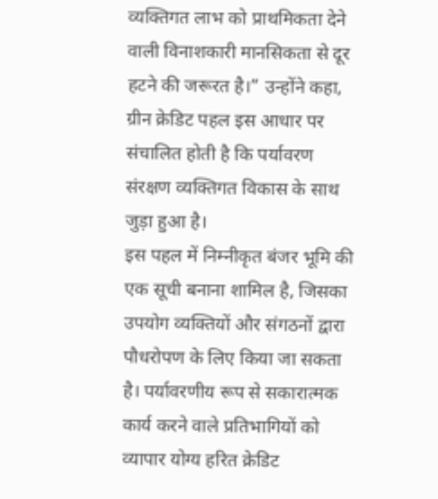व्यक्तिगत लाभ को प्राथमिकता देने वाली विनाशकारी मानसिकता से दूर हटने की जरूरत है।” उन्होंने कहा, ग्रीन क्रेडिट पहल इस आधार पर संचालित होती है कि पर्यावरण संरक्षण व्यक्तिगत विकास के साथ जुड़ा हुआ है।
इस पहल में निम्नीकृत बंजर भूमि की एक सूची बनाना शामिल है, जिसका उपयोग व्यक्तियों और संगठनों द्वारा पौधरोपण के लिए किया जा सकता है। पर्यावरणीय रूप से सकारात्मक कार्य करने वाले प्रतिभागियों को व्यापार योग्य हरित क्रेडिट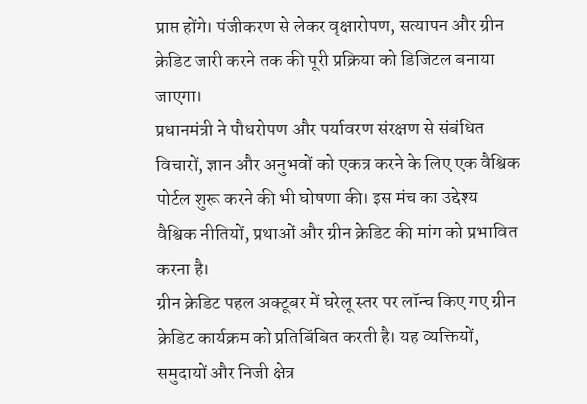प्राप्त होंगे। पंजीकरण से लेकर वृक्षारोपण, सत्यापन और ग्रीन क्रेडिट जारी करने तक की पूरी प्रक्रिया को डिजिटल बनाया जाएगा।
प्रधानमंत्री ने पौधरोपण और पर्यावरण संरक्षण से संबंधित विचारों, ज्ञान और अनुभवों को एकत्र करने के लिए एक वैश्विक पोर्टल शुरू करने की भी घोषणा की। इस मंच का उद्देश्य वैश्विक नीतियों, प्रथाओं और ग्रीन क्रेडिट की मांग को प्रभावित करना है।
ग्रीन क्रेडिट पहल अक्टूबर में घरेलू स्तर पर लॉन्च किए गए ग्रीन क्रेडिट कार्यक्रम को प्रतिबिंबित करती है। यह व्यक्तियों, समुदायों और निजी क्षेत्र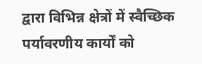द्वारा विभिन्न क्षेत्रों में स्वैच्छिक पर्यावरणीय कार्यों को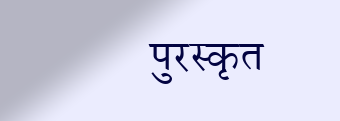पुरस्कृत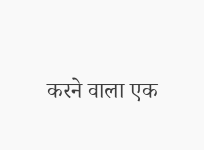करने वाला एक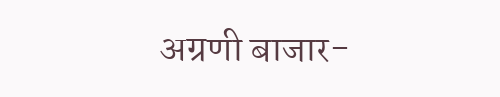अग्रणी बाजार-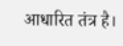आधारित तंत्र है।